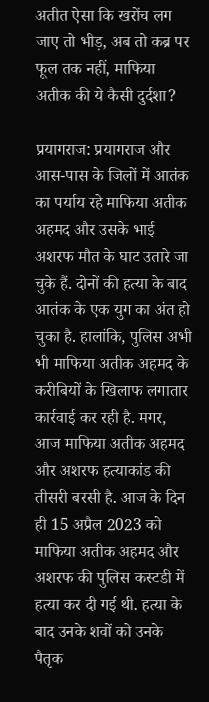अतीत ऐसा कि खरोंच लग जाए तो भीड़, अब तो कब्र पर फूल तक नहीं, माफिया अतीक की ये कैसी दुर्दशा?

प्रयागराज: प्रयागराज और आस-पास के जिलों में आतंक का पर्याय रहे माफिया अतीक अहमद और उसके भाई अशरफ मौत के घाट उतारे जा चुके हैं. दोनों की हत्या के बाद आतंक के एक युग का अंत हो चुका है. हालांकि, पुलिस अभी भी माफिया अतीक अहमद के करीबियों के खिलाफ लगातार कार्रवाई कर रही है. मगर, आज माफिया अतीक अहमद और अशरफ हत्याकांड की तीसरी बरसी है. आज के दिन ही 15 अप्रैल 2023 को माफिया अतीक अहमद और अशरफ की पुलिस कस्टडी में हत्या कर दी गई थी. हत्या के बाद उनके शवों को उनके पैतृक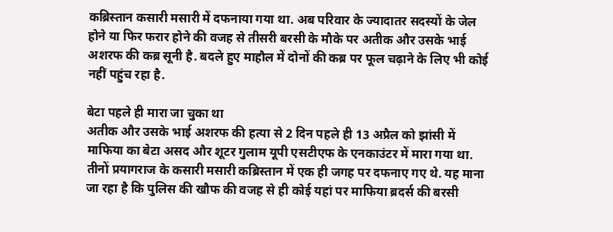कब्रिस्तान कसारी मसारी में दफनाया गया था. अब परिवार के ज्यादातर सदस्यों के जेल होने या फिर फरार होने की वजह से तीसरी बरसी के मौके पर अतीक और उसके भाई अशरफ की कब्र सूनी है. बदले हुए माहौल में दोनों की कब्र पर फूल चढ़ाने के लिए भी कोई नहीं पहुंच रहा है.

बेटा पहले ही मारा जा चुका था
अतीक और उसके भाई अशरफ की हत्या से 2 दिन पहले ही 13 अप्रैल को झांसी में माफिया का बेटा असद और शूटर गुलाम यूपी एसटीएफ के एनकाउंटर में मारा गया था. तीनों प्रयागराज के कसारी मसारी कब्रिस्तान में एक ही जगह पर दफनाए गए थे. यह माना जा रहा है कि पुलिस की खौफ की वजह से ही कोई यहां पर माफिया ब्रदर्स की बरसी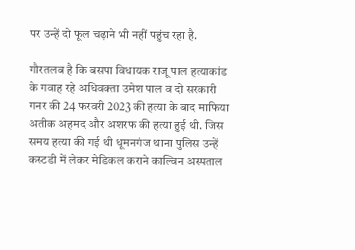पर उन्हें दो फूल चढ़ाने भी नहीं पहुंच रहा है.

गौरतलब है कि बसपा विधायक राजू पाल हत्याकांड के गवाह रहे अधिवक्ता उमेश पाल व दो सरकारी गनर की 24 फरवरी 2023 की हत्या के बाद माफिया अतीक अहमद और अशरफ की हत्या हुई थी. जिस समय हत्या की गई थी धूमनगंज थाना पुलिस उन्हें कस्टडी में लेकर मेडिकल कराने काल्विन अस्पताल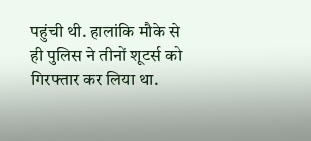पहुंची थी. हालांकि मौके से ही पुलिस ने तीनों शूटर्स को गिरफ्तार कर लिया था.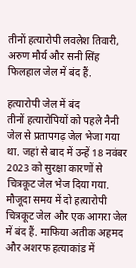तीनों हत्यारोपी लवलेश तिवारी, अरुण मौर्य और सनी सिंह फिलहाल जेल में बंद हैं.

हत्यारोपी जेल में बंद
तीनों हत्यारोपियों को पहले नैनी जेल से प्रतापगढ़ जेल भेजा गया था. जहां से बाद में उन्हें 18 नवंबर 2023 को सुरक्षा कारणों से चित्रकूट जेल भेज दिया गया. मौजूदा समय में दो हत्यारोपी चित्रकूट जेल और एक आगरा जेल में बंद हैं. माफिया अतीक अहमद और अशरफ हत्याकांड में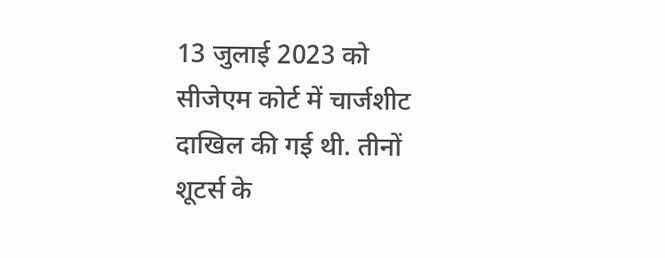13 जुलाई 2023 को सीजेएम कोर्ट में चार्जशीट दाखिल की गई थी. तीनों शूटर्स के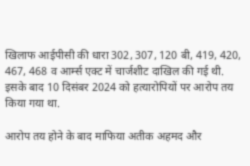खिलाफ आईपीसी की धारा 302, 307, 120 बी, 419, 420, 467, 468 व आर्म्स एक्ट में चार्जशीट दाखिल की गई थी. इसके बाद 10 दिसंबर 2024 को हत्यारोपियों पर आरोप तय किया गया था.

आरोप तय होने के बाद माफिया अतीक अहमद और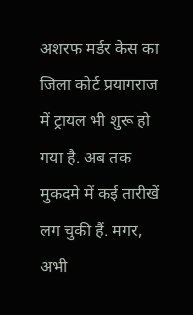अशरफ मर्डर केस का जिला कोर्ट प्रयागराज में ट्रायल भी शुरू हो गया है. अब तक मुकदमे में कई तारीखें लग चुकी हैं. मगर, अभी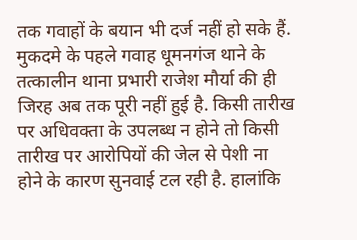तक गवाहों के बयान भी दर्ज नहीं हो सके हैं. मुकदमे के पहले गवाह धूमनगंज थाने के तत्कालीन थाना प्रभारी राजेश मौर्या की ही जिरह अब तक पूरी नहीं हुई है. किसी तारीख पर अधिवक्ता के उपलब्ध न होने तो किसी तारीख पर आरोपियों की जेल से पेशी ना होने के कारण सुनवाई टल रही है. हालांकि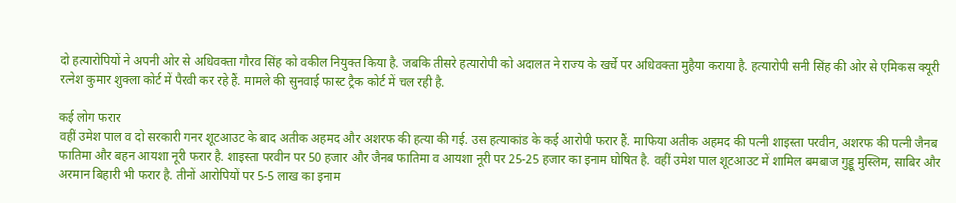दो हत्यारोपियों ने अपनी ओर से अधिवक्ता गौरव सिंह को वकील नियुक्त किया है. जबकि तीसरे हत्यारोपी को अदालत ने राज्य के खर्चे पर अधिवक्ता मुहैया कराया है. हत्यारोपी सनी सिंह की ओर से एमिकस क्यूरी रत्नेश कुमार शुक्ला कोर्ट में पैरवी कर रहे हैं. मामले की सुनवाई फास्ट ट्रैक कोर्ट में चल रही है.

कई लोग फरार
वहीं उमेश पाल व दो सरकारी गनर शूटआउट के बाद अतीक अहमद और अशरफ की हत्या की गई. उस हत्याकांड के कई आरोपी फरार हैं. माफिया अतीक अहमद की पत्नी शाइस्ता परवीन, अशरफ की पत्नी जैनब फातिमा और बहन आयशा नूरी फरार है. शाइस्ता परवीन पर 50 हजार और जैनब फातिमा व आयशा नूरी पर 25-25 हजार का इनाम घोषित है. वहीं उमेश पाल शूटआउट में शामिल बमबाज गुड्डू मुस्लिम, साबिर और अरमान बिहारी भी फरार है. तीनों आरोपियों पर 5-5 लाख का इनाम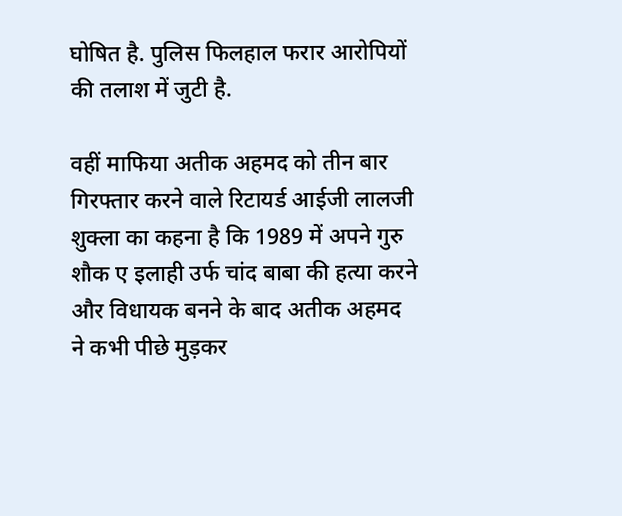घोषित है. पुलिस फिलहाल फरार आरोपियों की तलाश में जुटी है.

वहीं माफिया अतीक अहमद को तीन बार गिरफ्तार करने वाले रिटायर्ड आईजी लालजी शुक्ला का कहना है कि 1989 में अपने गुरु शौक ए इलाही उर्फ चांद बाबा की हत्या करने और विधायक बनने के बाद अतीक अहमद ने कभी पीछे मुड़कर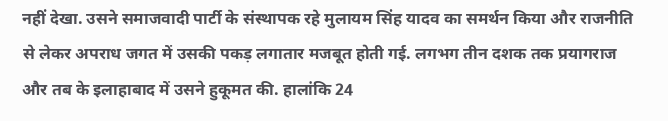नहीं देखा. उसने समाजवादी पार्टी के संस्थापक रहे मुलायम सिंह यादव का समर्थन किया और राजनीति से लेकर अपराध जगत में उसकी पकड़ लगातार मजबूत होती गई. लगभग तीन दशक तक प्रयागराज और तब के इलाहाबाद में उसने हुकूमत की. हालांकि 24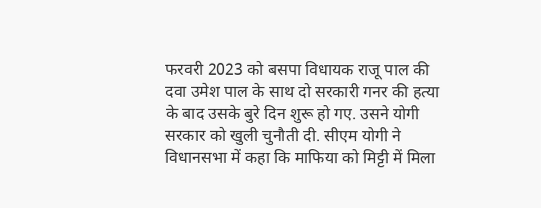फरवरी 2023 को बसपा विधायक राजू पाल की दवा उमेश पाल के साथ दो सरकारी गनर की हत्या के बाद उसके बुरे दिन शुरू हो गए. उसने योगी सरकार को खुली चुनौती दी. सीएम योगी ने विधानसभा में कहा कि माफिया को मिट्टी में मिला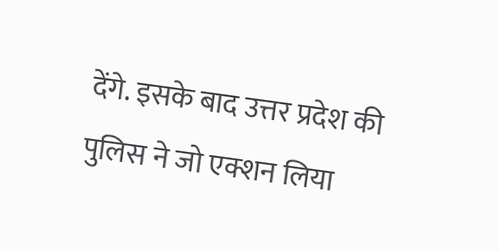देंगे. इसके बाद उत्तर प्रदेश की पुलिस ने जो एक्शन लिया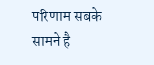परिणाम सबके सामने है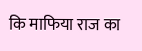कि माफिया राज का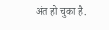अंत हो चुका है.